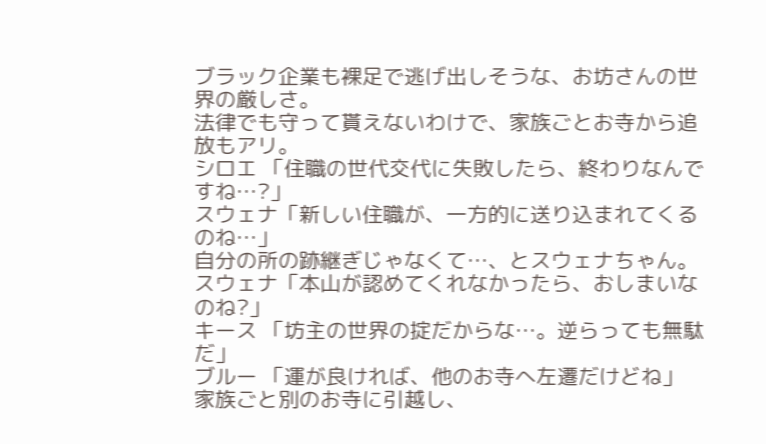ブラック企業も裸足で逃げ出しそうな、お坊さんの世界の厳しさ。
法律でも守って貰えないわけで、家族ごとお寺から追放もアリ。
シロエ 「住職の世代交代に失敗したら、終わりなんですね…?」
スウェナ「新しい住職が、一方的に送り込まれてくるのね…」
自分の所の跡継ぎじゃなくて…、とスウェナちゃん。
スウェナ「本山が認めてくれなかったら、おしまいなのね?」
キース 「坊主の世界の掟だからな…。逆らっても無駄だ」
ブルー 「運が良ければ、他のお寺へ左遷だけどね」
家族ごと別のお寺に引越し、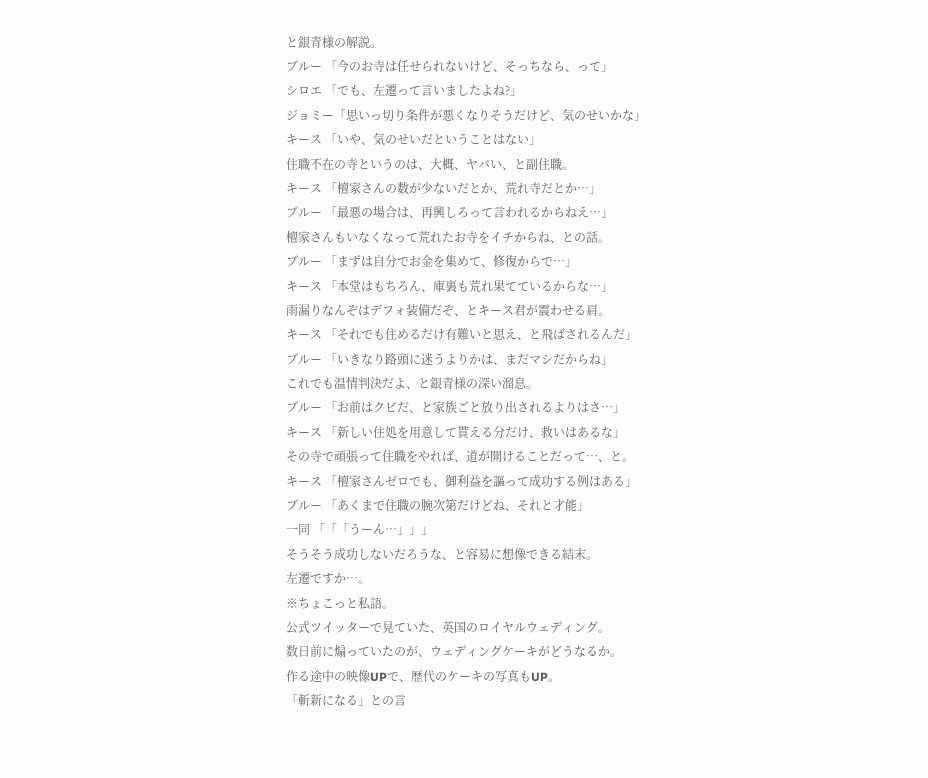と銀青様の解説。
ブルー 「今のお寺は任せられないけど、そっちなら、って」
シロエ 「でも、左遷って言いましたよね?」
ジョミー「思いっ切り条件が悪くなりそうだけど、気のせいかな」
キース 「いや、気のせいだということはない」
住職不在の寺というのは、大概、ヤバい、と副住職。
キース 「檀家さんの数が少ないだとか、荒れ寺だとか…」
ブルー 「最悪の場合は、再興しろって言われるからねえ…」
檀家さんもいなくなって荒れたお寺をイチからね、との話。
ブルー 「まずは自分でお金を集めて、修復からで…」
キース 「本堂はもちろん、庫裏も荒れ果てているからな…」
雨漏りなんぞはデフォ装備だぞ、とキース君が震わせる肩。
キース 「それでも住めるだけ有難いと思え、と飛ばされるんだ」
ブルー 「いきなり路頭に迷うよりかは、まだマシだからね」
これでも温情判決だよ、と銀青様の深い溜息。
ブルー 「お前はクビだ、と家族ごと放り出されるよりはさ…」
キース 「新しい住処を用意して貰える分だけ、救いはあるな」
その寺で頑張って住職をやれば、道が開けることだって…、と。
キース 「檀家さんゼロでも、御利益を謳って成功する例はある」
ブルー 「あくまで住職の腕次第だけどね、それと才能」
一同 「「「うーん…」」」
そうそう成功しないだろうな、と容易に想像できる結末。
左遷ですか…。
※ちょこっと私語。
公式ツイッターで見ていた、英国のロイヤルウェディング。
数日前に煽っていたのが、ウェディングケーキがどうなるか。
作る途中の映像UPで、歴代のケーキの写真もUP。
「斬新になる」との言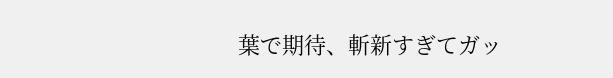葉で期待、斬新すぎてガッ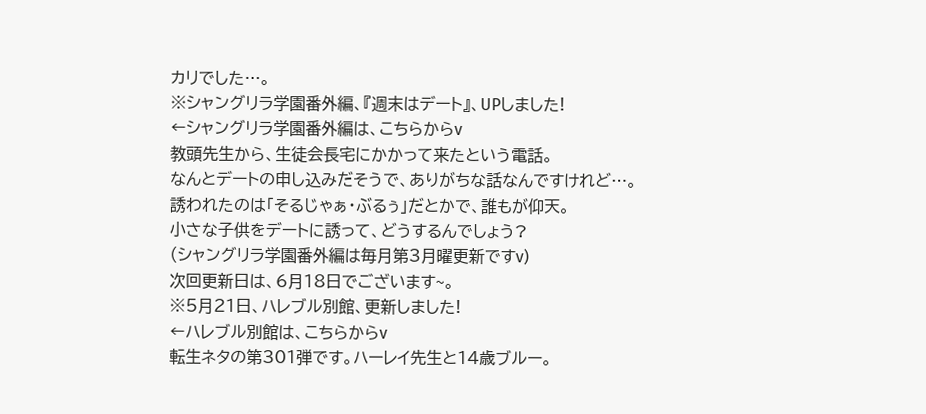カリでした…。
※シャングリラ学園番外編、『週末はデート』、UPしました!
←シャングリラ学園番外編は、こちらからv
教頭先生から、生徒会長宅にかかって来たという電話。
なんとデートの申し込みだそうで、ありがちな話なんですけれど…。
誘われたのは「そるじゃぁ・ぶるぅ」だとかで、誰もが仰天。
小さな子供をデートに誘って、どうするんでしょう?
(シャングリラ学園番外編は毎月第3月曜更新ですv)
次回更新日は、6月18日でございます~。
※5月21日、ハレブル別館、更新しました!
←ハレブル別館は、こちらからv
転生ネタの第301弾です。ハーレイ先生と14歳ブルー。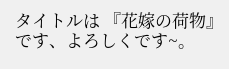タイトルは 『花嫁の荷物』です、よろしくです~。